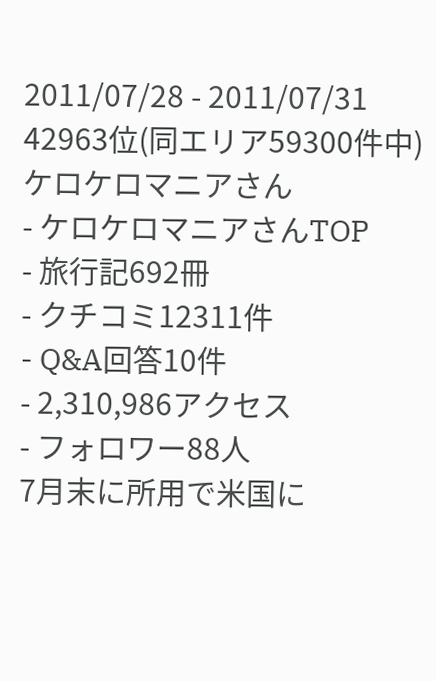2011/07/28 - 2011/07/31
42963位(同エリア59300件中)
ケロケロマニアさん
- ケロケロマニアさんTOP
- 旅行記692冊
- クチコミ12311件
- Q&A回答10件
- 2,310,986アクセス
- フォロワー88人
7月末に所用で米国に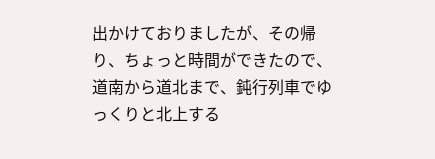出かけておりましたが、その帰り、ちょっと時間ができたので、道南から道北まで、鈍行列車でゆっくりと北上する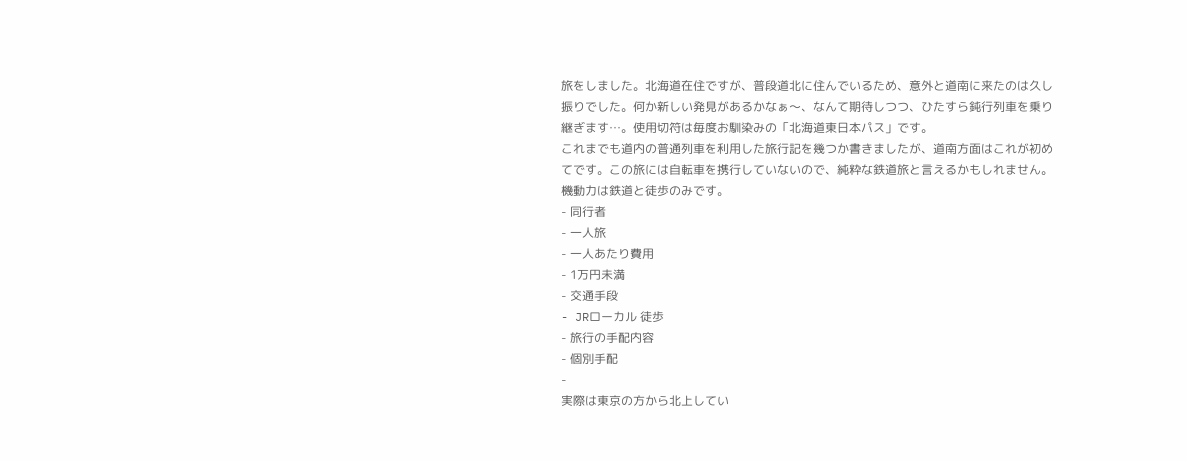旅をしました。北海道在住ですが、普段道北に住んでいるため、意外と道南に来たのは久し振りでした。何か新しい発見があるかなぁ〜、なんて期待しつつ、ひたすら鈍行列車を乗り継ぎます…。使用切符は毎度お馴染みの「北海道東日本パス」です。
これまでも道内の普通列車を利用した旅行記を幾つか書きましたが、道南方面はこれが初めてです。この旅には自転車を携行していないので、純粋な鉄道旅と言えるかもしれません。機動力は鉄道と徒歩のみです。
- 同行者
- 一人旅
- 一人あたり費用
- 1万円未満
- 交通手段
- JRローカル 徒歩
- 旅行の手配内容
- 個別手配
-
実際は東京の方から北上してい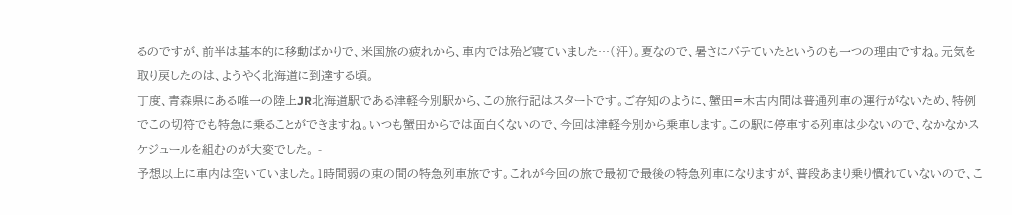るのですが、前半は基本的に移動ばかりで、米国旅の疲れから、車内では殆ど寝ていました…(汗)。夏なので、暑さにバテていたというのも一つの理由ですね。元気を取り戻したのは、ようやく北海道に到達する頃。
丁度、青森県にある唯一の陸上JR北海道駅である津軽今別駅から、この旅行記はスタートです。ご存知のように、蟹田=木古内間は普通列車の運行がないため、特例でこの切符でも特急に乗ることができますね。いつも蟹田からでは面白くないので、今回は津軽今別から乗車します。この駅に停車する列車は少ないので、なかなかスケジュールを組むのが大変でした。 -
予想以上に車内は空いていました。1時間弱の束の間の特急列車旅です。これが今回の旅で最初で最後の特急列車になりますが、普段あまり乗り慣れていないので、こ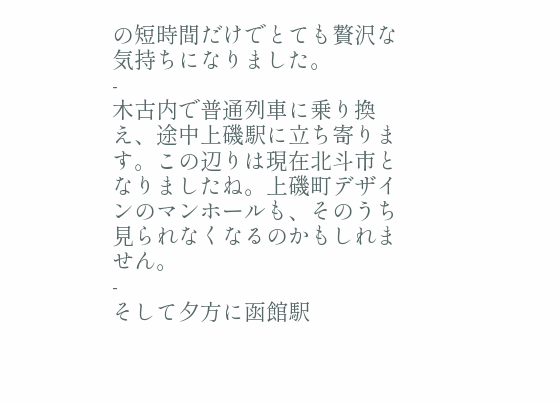の短時間だけでとても贅沢な気持ちになりました。
-
木古内で普通列車に乗り換え、途中上磯駅に立ち寄ります。この辺りは現在北斗市となりましたね。上磯町デザインのマンホールも、そのうち見られなくなるのかもしれません。
-
そして夕方に函館駅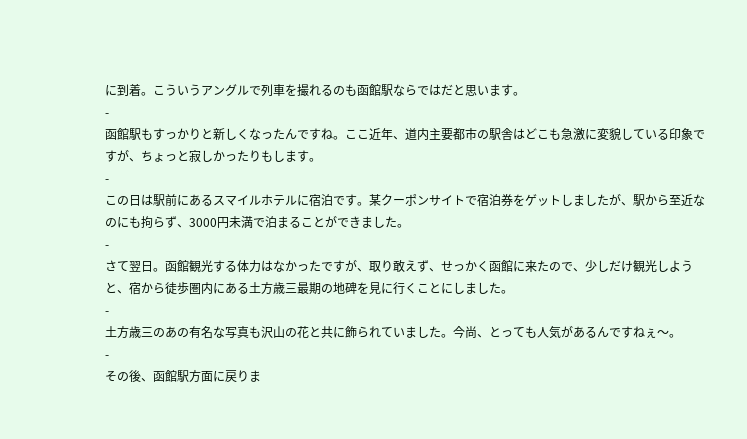に到着。こういうアングルで列車を撮れるのも函館駅ならではだと思います。
-
函館駅もすっかりと新しくなったんですね。ここ近年、道内主要都市の駅舎はどこも急激に変貌している印象ですが、ちょっと寂しかったりもします。
-
この日は駅前にあるスマイルホテルに宿泊です。某クーポンサイトで宿泊券をゲットしましたが、駅から至近なのにも拘らず、3000円未満で泊まることができました。
-
さて翌日。函館観光する体力はなかったですが、取り敢えず、せっかく函館に来たので、少しだけ観光しようと、宿から徒歩圏内にある土方歳三最期の地碑を見に行くことにしました。
-
土方歳三のあの有名な写真も沢山の花と共に飾られていました。今尚、とっても人気があるんですねぇ〜。
-
その後、函館駅方面に戻りま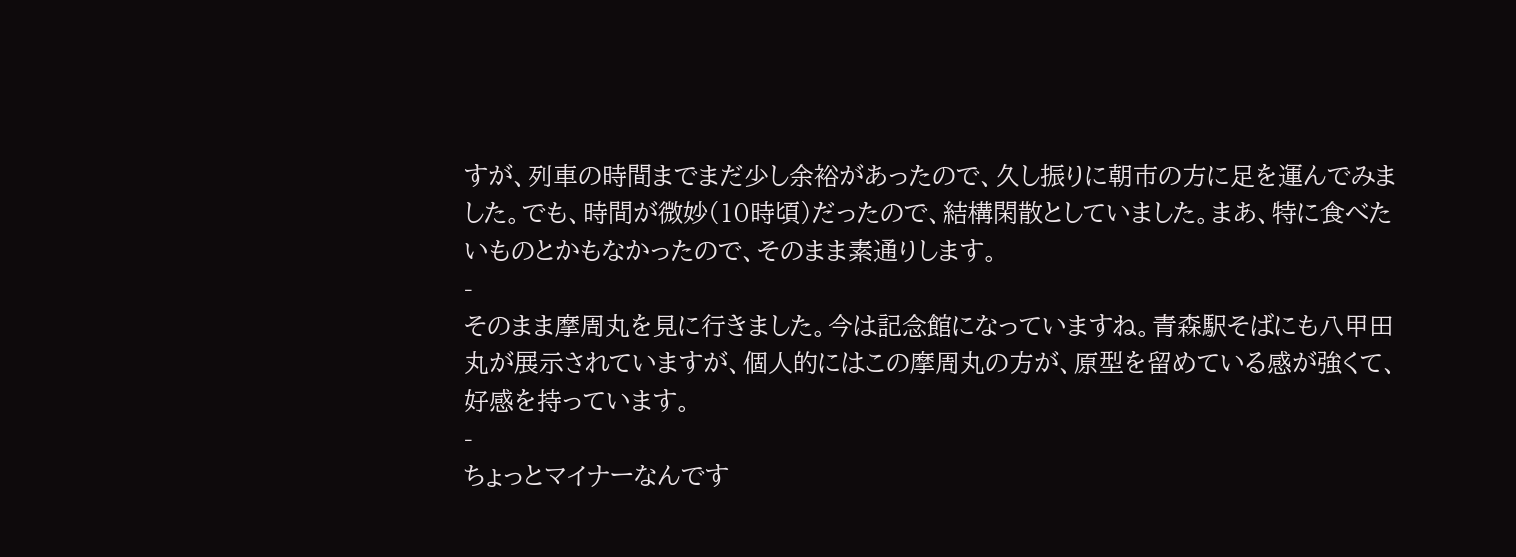すが、列車の時間までまだ少し余裕があったので、久し振りに朝市の方に足を運んでみました。でも、時間が微妙(10時頃)だったので、結構閑散としていました。まあ、特に食べたいものとかもなかったので、そのまま素通りします。
-
そのまま摩周丸を見に行きました。今は記念館になっていますね。青森駅そばにも八甲田丸が展示されていますが、個人的にはこの摩周丸の方が、原型を留めている感が強くて、好感を持っています。
-
ちょっとマイナーなんです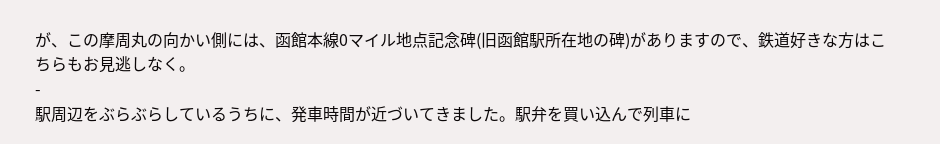が、この摩周丸の向かい側には、函館本線0マイル地点記念碑(旧函館駅所在地の碑)がありますので、鉄道好きな方はこちらもお見逃しなく。
-
駅周辺をぶらぶらしているうちに、発車時間が近づいてきました。駅弁を買い込んで列車に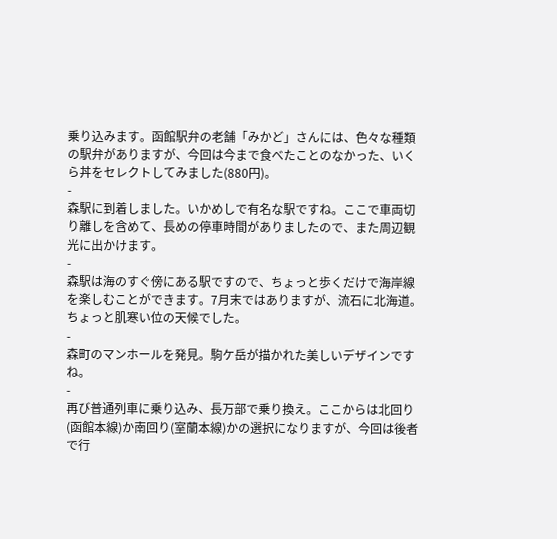乗り込みます。函館駅弁の老舗「みかど」さんには、色々な種類の駅弁がありますが、今回は今まで食べたことのなかった、いくら丼をセレクトしてみました(880円)。
-
森駅に到着しました。いかめしで有名な駅ですね。ここで車両切り離しを含めて、長めの停車時間がありましたので、また周辺観光に出かけます。
-
森駅は海のすぐ傍にある駅ですので、ちょっと歩くだけで海岸線を楽しむことができます。7月末ではありますが、流石に北海道。ちょっと肌寒い位の天候でした。
-
森町のマンホールを発見。駒ケ岳が描かれた美しいデザインですね。
-
再び普通列車に乗り込み、長万部で乗り換え。ここからは北回り(函館本線)か南回り(室蘭本線)かの選択になりますが、今回は後者で行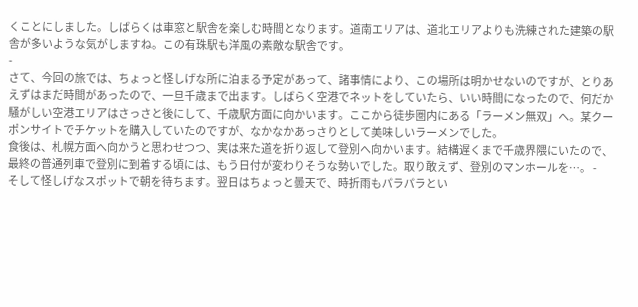くことにしました。しばらくは車窓と駅舎を楽しむ時間となります。道南エリアは、道北エリアよりも洗練された建築の駅舎が多いような気がしますね。この有珠駅も洋風の素敵な駅舎です。
-
さて、今回の旅では、ちょっと怪しげな所に泊まる予定があって、諸事情により、この場所は明かせないのですが、とりあえずはまだ時間があったので、一旦千歳まで出ます。しばらく空港でネットをしていたら、いい時間になったので、何だか騒がしい空港エリアはさっさと後にして、千歳駅方面に向かいます。ここから徒歩圏内にある「ラーメン無双」へ。某クーポンサイトでチケットを購入していたのですが、なかなかあっさりとして美味しいラーメンでした。
食後は、札幌方面へ向かうと思わせつつ、実は来た道を折り返して登別へ向かいます。結構遅くまで千歳界隈にいたので、最終の普通列車で登別に到着する頃には、もう日付が変わりそうな勢いでした。取り敢えず、登別のマンホールを…。 -
そして怪しげなスポットで朝を待ちます。翌日はちょっと曇天で、時折雨もパラパラとい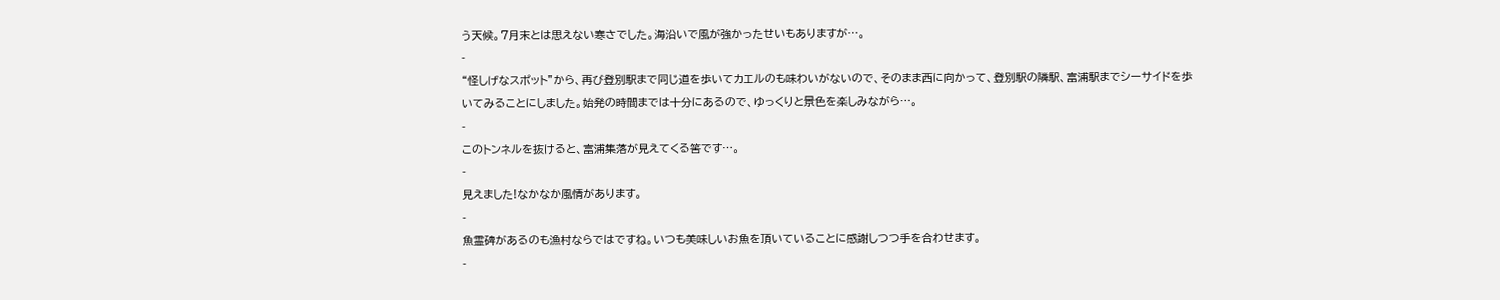う天候。7月末とは思えない寒さでした。海沿いで風が強かったせいもありますが…。
-
“怪しげなスポット”から、再び登別駅まで同じ道を歩いてカエルのも味わいがないので、そのまま西に向かって、登別駅の隣駅、富浦駅までシーサイドを歩いてみることにしました。始発の時間までは十分にあるので、ゆっくりと景色を楽しみながら…。
-
このトンネルを抜けると、富浦集落が見えてくる筈です…。
-
見えました!なかなか風情があります。
-
魚霊碑があるのも漁村ならではですね。いつも美味しいお魚を頂いていることに感謝しつつ手を合わせます。
-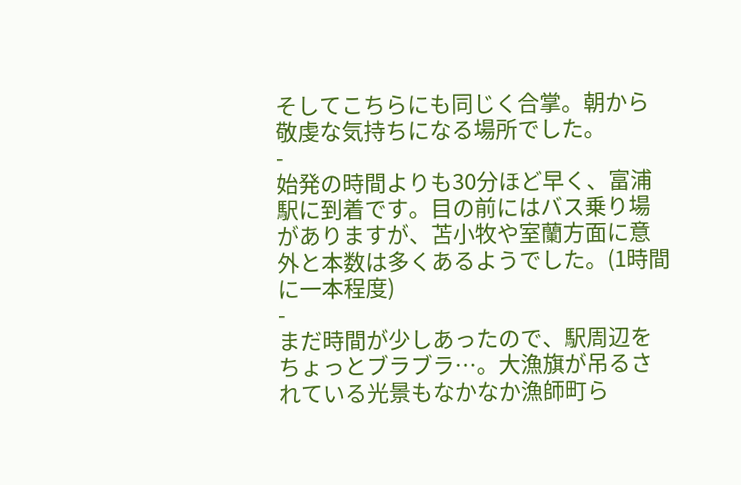そしてこちらにも同じく合掌。朝から敬虔な気持ちになる場所でした。
-
始発の時間よりも30分ほど早く、富浦駅に到着です。目の前にはバス乗り場がありますが、苫小牧や室蘭方面に意外と本数は多くあるようでした。(1時間に一本程度)
-
まだ時間が少しあったので、駅周辺をちょっとブラブラ…。大漁旗が吊るされている光景もなかなか漁師町ら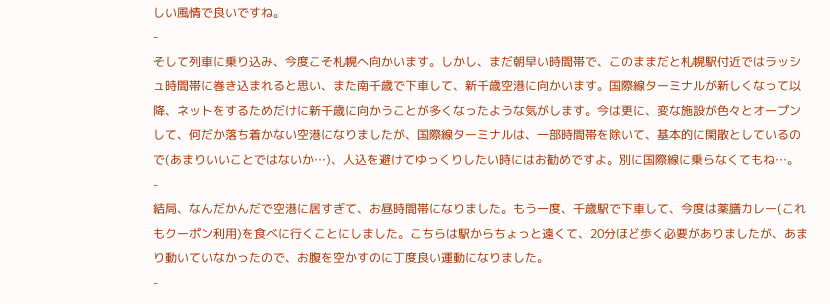しい風情で良いですね。
-
そして列車に乗り込み、今度こそ札幌へ向かいます。しかし、まだ朝早い時間帯で、このままだと札幌駅付近ではラッシュ時間帯に巻き込まれると思い、また南千歳で下車して、新千歳空港に向かいます。国際線ターミナルが新しくなって以降、ネットをするためだけに新千歳に向かうことが多くなったような気がします。今は更に、変な施設が色々とオープンして、何だか落ち着かない空港になりましたが、国際線ターミナルは、一部時間帯を除いて、基本的に閑散としているので(あまりいいことではないか…)、人込を避けてゆっくりしたい時にはお勧めですよ。別に国際線に乗らなくてもね…。
-
結局、なんだかんだで空港に居すぎて、お昼時間帯になりました。もう一度、千歳駅で下車して、今度は薬膳カレー(これもクーポン利用)を食べに行くことにしました。こちらは駅からちょっと遠くて、20分ほど歩く必要がありましたが、あまり動いていなかったので、お腹を空かすのに丁度良い運動になりました。
-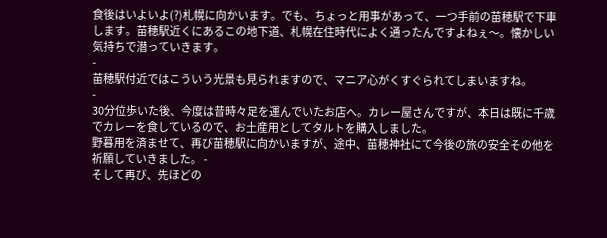食後はいよいよ(?)札幌に向かいます。でも、ちょっと用事があって、一つ手前の苗穂駅で下車します。苗穂駅近くにあるこの地下道、札幌在住時代によく通ったんですよねぇ〜。懐かしい気持ちで潜っていきます。
-
苗穂駅付近ではこういう光景も見られますので、マニア心がくすぐられてしまいますね。
-
30分位歩いた後、今度は昔時々足を運んでいたお店へ。カレー屋さんですが、本日は既に千歳でカレーを食しているので、お土産用としてタルトを購入しました。
野暮用を済ませて、再び苗穂駅に向かいますが、途中、苗穂神社にて今後の旅の安全その他を祈願していきました。 -
そして再び、先ほどの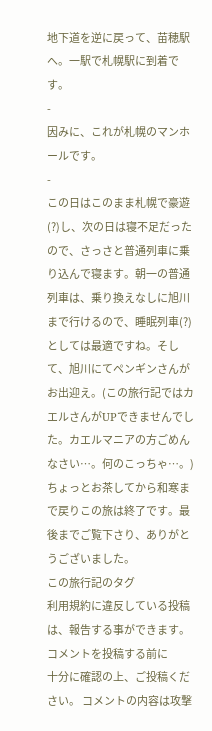地下道を逆に戻って、苗穂駅へ。一駅で札幌駅に到着です。
-
因みに、これが札幌のマンホールです。
-
この日はこのまま札幌で豪遊(?)し、次の日は寝不足だったので、さっさと普通列車に乗り込んで寝ます。朝一の普通列車は、乗り換えなしに旭川まで行けるので、睡眠列車(?)としては最適ですね。そして、旭川にてペンギンさんがお出迎え。(この旅行記ではカエルさんがUPできませんでした。カエルマニアの方ごめんなさい…。何のこっちゃ…。)
ちょっとお茶してから和寒まで戻りこの旅は終了です。最後までご覧下さり、ありがとうございました。
この旅行記のタグ
利用規約に違反している投稿は、報告する事ができます。
コメントを投稿する前に
十分に確認の上、ご投稿ください。 コメントの内容は攻撃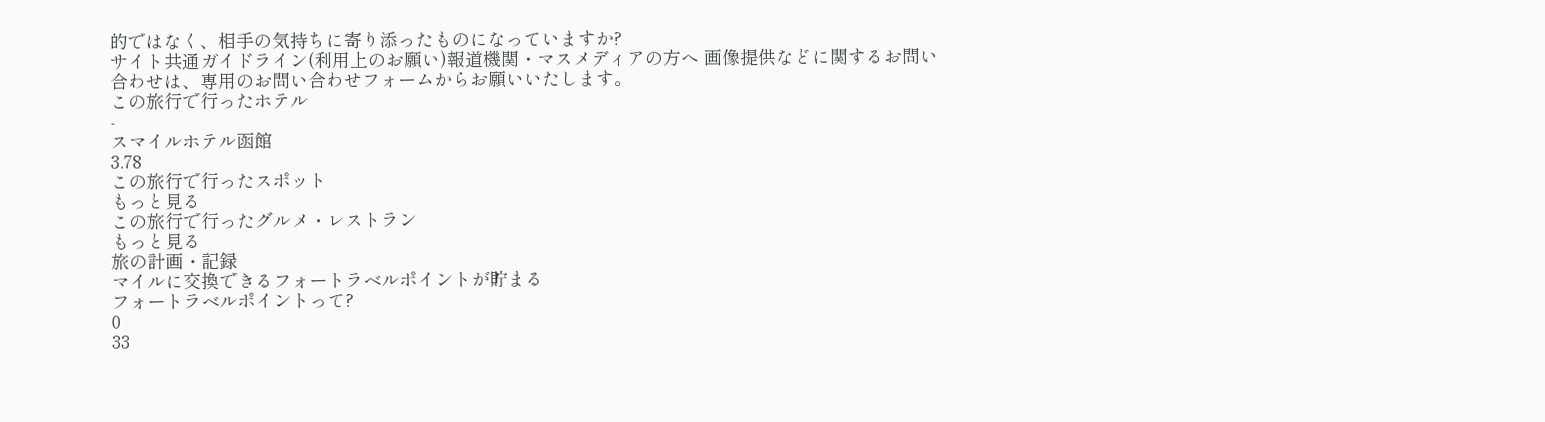的ではなく、相手の気持ちに寄り添ったものになっていますか?
サイト共通ガイドライン(利用上のお願い)報道機関・マスメディアの方へ 画像提供などに関するお問い合わせは、専用のお問い合わせフォームからお願いいたします。
この旅行で行ったホテル
-
スマイルホテル函館
3.78
この旅行で行ったスポット
もっと見る
この旅行で行ったグルメ・レストラン
もっと見る
旅の計画・記録
マイルに交換できるフォートラベルポイントが貯まる
フォートラベルポイントって?
0
33